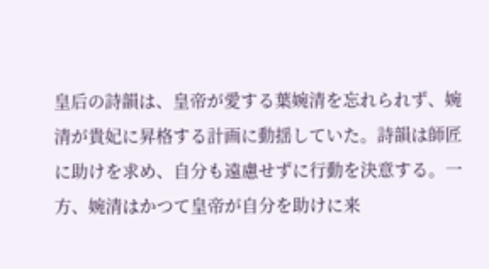皇后の詩韻は、皇帝が愛する葉婉清を忘れられず、婉清が貴妃に昇格する計画に動揺していた。詩韻は師匠に助けを求め、自分も遠慮せずに行動を決意する。一方、婉清はかつて皇帝が自分を助けに来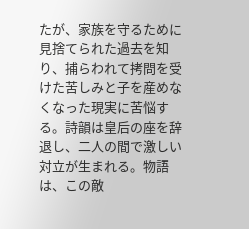たが、家族を守るために見捨てられた過去を知り、捕らわれて拷問を受けた苦しみと子を産めなくなった現実に苦悩する。詩韻は皇后の座を辞退し、二人の間で激しい対立が生まれる。物語は、この敵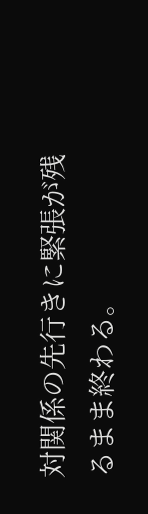対関係の先行きに緊張が残るまま終わる。